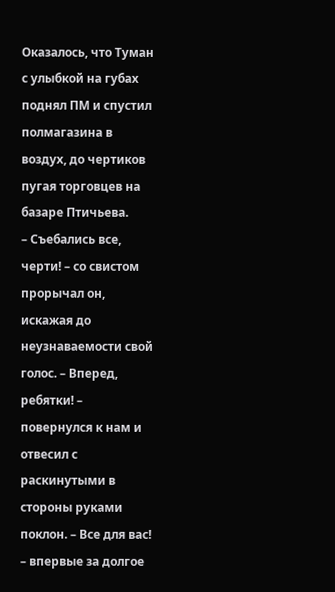Оказалось, что Туман с улыбкой на губах поднял ПМ и спустил полмагазина в воздух, до чертиков пугая торговцев на базаре Птичьева.
– Съебались все, черти! – со свистом прорычал он, искажая до неузнаваемости свой голос. – Вперед, ребятки! – повернулся к нам и отвесил с раскинутыми в стороны руками поклон. – Все для вас! – впервые за долгое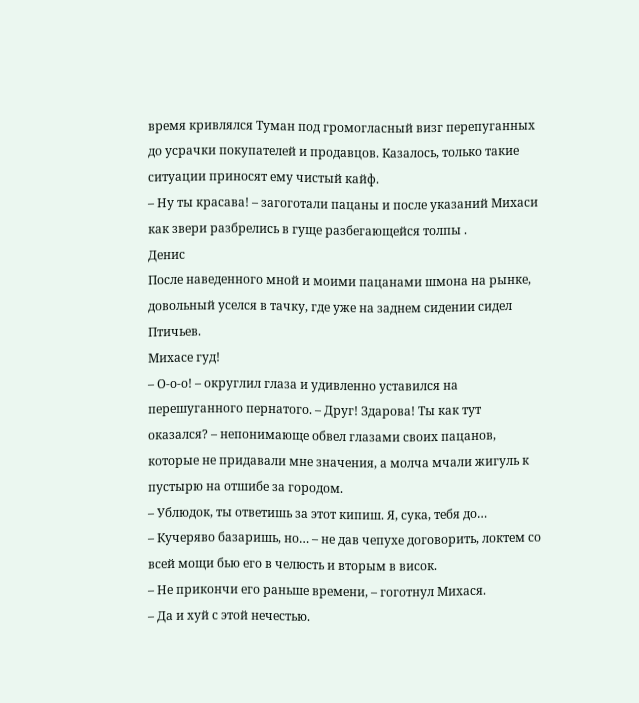время кривлялся Туман под громогласный визг перепуганных до усрачки покупателей и продавцов. Казалось, только такие ситуации приносят ему чистый кайф.
– Ну ты красава! – загоготали пацаны и после указаний Михаси как звери разбрелись в гуще разбегающейся толпы .
Денис
После наведенного мной и моими пацанами шмона на рынке, довольный уселся в тачку, где уже на заднем сидении сидел Птичьев.
Михасе гуд!
– О-о-о! – округлил глаза и удивленно уставился на перешуганного пернатого. – Друг! Здарова! Ты как тут оказался? – непонимающе обвел глазами своих пацанов, которые не придавали мне значения, а молча мчали жигуль к пустырю на отшибе за городом.
– Ублюдок, ты ответишь за этот кипиш. Я, сука, тебя до…
– Кучеряво базаришь, но… – не дав чепухе договорить, локтем со всей мощи бью его в челюсть и вторым в висок.
– Не прикончи его раньше времени, – гоготнул Михася.
– Да и хуй с этой нечестью.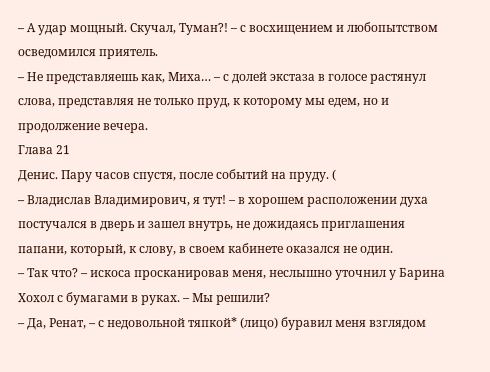– А удар мощный. Скучал, Туман?! – с восхищением и любопытством осведомился приятель.
– Не представляешь как, Миха… – с долей экстаза в голосе растянул слова, представляя не только пруд, к которому мы едем, но и продолжение вечера.
Глава 21
Денис. Пару часов спустя, после событий на пруду. (
– Владислав Владимирович, я тут! – в хорошем расположении духа постучался в дверь и зашел внутрь, не дожидаясь приглашения папани, который, к слову, в своем кабинете оказался не один.
– Так что? – искоса просканировав меня, неслышно уточнил у Барина Хохол с бумагами в руках. – Мы решили?
– Да, Ренат, – с недовольной тяпкой* (лицо) буравил меня взглядом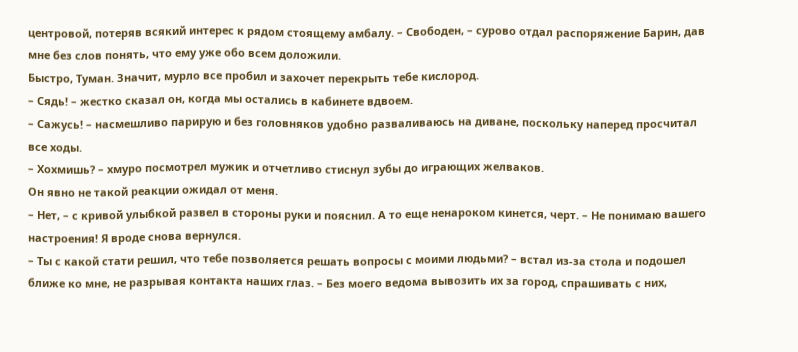центровой, потеряв всякий интерес к рядом стоящему амбалу. – Свободен, – сурово отдал распоряжение Барин, дав мне без слов понять, что ему уже обо всем доложили.
Быстро, Туман. Значит, мурло все пробил и захочет перекрыть тебе кислород.
– Сядь! – жестко сказал он, когда мы остались в кабинете вдвоем.
– Сажусь! – насмешливо парирую и без головняков удобно разваливаюсь на диване, поскольку наперед просчитал все ходы.
– Хохмишь? – хмуро посмотрел мужик и отчетливо стиснул зубы до играющих желваков.
Он явно не такой реакции ожидал от меня.
– Нет, – с кривой улыбкой развел в стороны руки и пояснил. А то еще ненароком кинется, черт. – Не понимаю вашего настроения! Я вроде снова вернулся.
– Ты с какой стати решил, что тебе позволяется решать вопросы с моими людьми? – встал из-за стола и подошел ближе ко мне, не разрывая контакта наших глаз. – Без моего ведома вывозить их за город, спрашивать с них,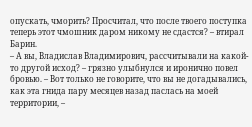опускать, чморить? Просчитал, что после твоего поступка теперь этот чмошник даром никому не сдастся? – втирал Барин.
– А вы, Владислав Владимирович, рассчитывали на какой-то другой исход? – грязно улыбнулся и иронично повел бровью. – Вот только не говорите, что вы не догадывались, как эта гнида пару месяцев назад паслась на моей территории, –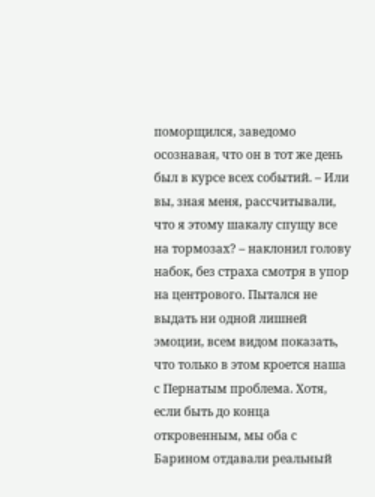поморщился, заведомо осознавая, что он в тот же день был в курсе всех событий. – Или вы, зная меня, рассчитывали, что я этому шакалу спущу все на тормозах? – наклонил голову набок, без страха смотря в упор на центрового. Пытался не выдать ни одной лишней эмоции, всем видом показать, что только в этом кроется наша с Пернатым проблема. Хотя, если быть до конца откровенным, мы оба с Барином отдавали реальный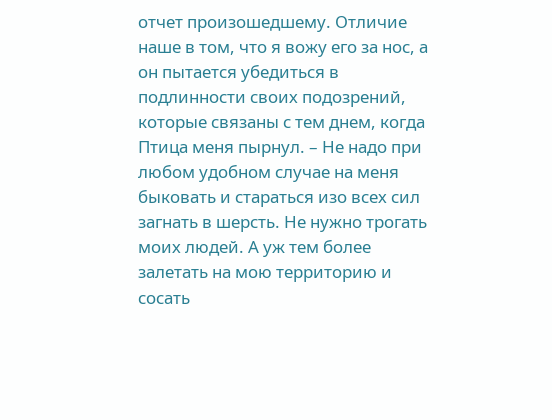отчет произошедшему. Отличие наше в том, что я вожу его за нос, а он пытается убедиться в подлинности своих подозрений, которые связаны с тем днем, когда Птица меня пырнул. – Не надо при любом удобном случае на меня быковать и стараться изо всех сил загнать в шерсть. Не нужно трогать моих людей. А уж тем более залетать на мою территорию и сосать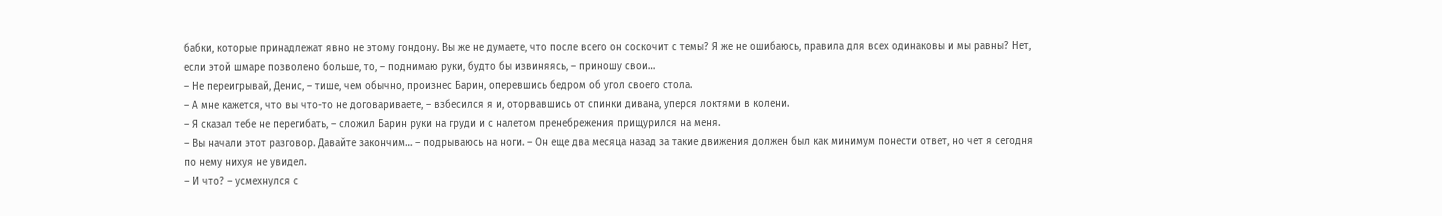бабки, которые принадлежат явно не этому гондону. Вы же не думаете, что после всего он соскочит с темы? Я же не ошибаюсь, правила для всех одинаковы и мы равны? Нет, если этой шмаре позволено больше, то, – поднимаю руки, будто бы извиняясь, – приношу свои…
– Не переигрывай, Денис, – тише, чем обычно, произнес Барин, оперевшись бедром об угол своего стола.
– А мне кажется, что вы что-то не договариваете, – взбесился я и, оторвавшись от спинки дивана, уперся локтями в колени.
– Я сказал тебе не перегибать, – сложил Барин руки на груди и с налетом пренебрежения прищурился на меня.
– Вы начали этот разговор. Давайте закончим… – подрываюсь на ноги. – Он еще два месяца назад за такие движения должен был как минимум понести ответ, но чет я сегодня по нему нихуя не увидел.
– И что? – усмехнулся с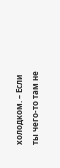холодком. – Если ты чего-то там не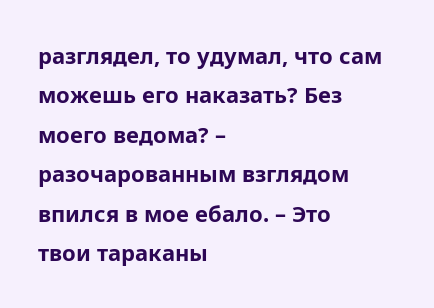разглядел, то удумал, что сам можешь его наказать? Без моего ведома? – разочарованным взглядом впился в мое ебало. – Это твои тараканы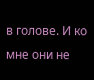в голове. И ко мне они не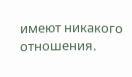имеют никакого отношения.